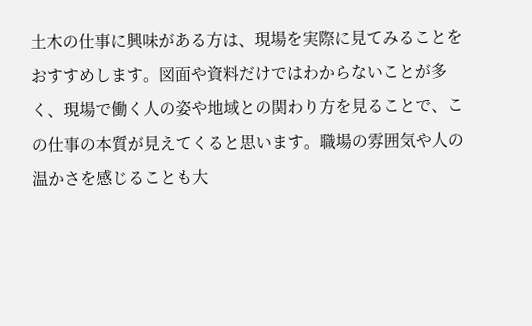土木の仕事に興味がある方は、現場を実際に見てみることをおすすめします。図面や資料だけではわからないことが多く、現場で働く人の姿や地域との関わり方を見ることで、この仕事の本質が見えてくると思います。職場の雰囲気や人の温かさを感じることも大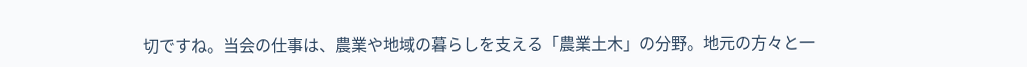切ですね。当会の仕事は、農業や地域の暮らしを支える「農業土木」の分野。地元の方々と一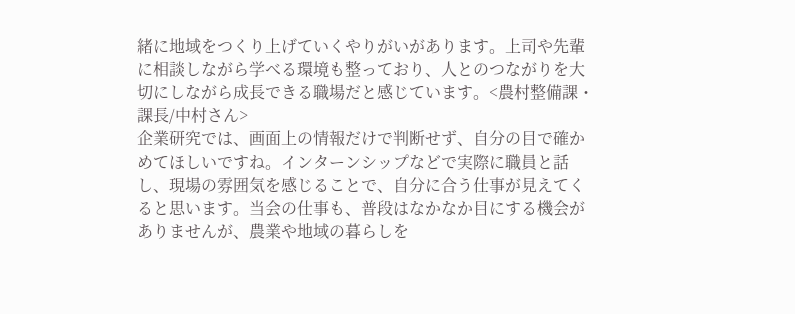緒に地域をつくり上げていくやりがいがあります。上司や先輩に相談しながら学べる環境も整っており、人とのつながりを大切にしながら成長できる職場だと感じています。<農村整備課・ 課長/中村さん>
企業研究では、画面上の情報だけで判断せず、自分の目で確かめてほしいですね。インターンシップなどで実際に職員と話し、現場の雰囲気を感じることで、自分に合う仕事が見えてくると思います。当会の仕事も、普段はなかなか目にする機会がありませんが、農業や地域の暮らしを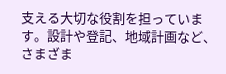支える大切な役割を担っています。設計や登記、地域計画など、さまざま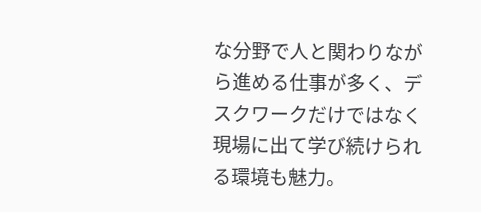な分野で人と関わりながら進める仕事が多く、デスクワークだけではなく現場に出て学び続けられる環境も魅力。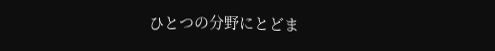ひとつの分野にとどま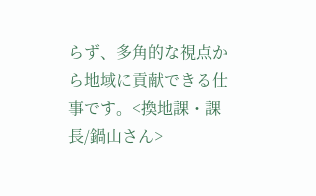らず、多角的な視点から地域に貢献できる仕事です。<換地課・課長/鍋山さん>